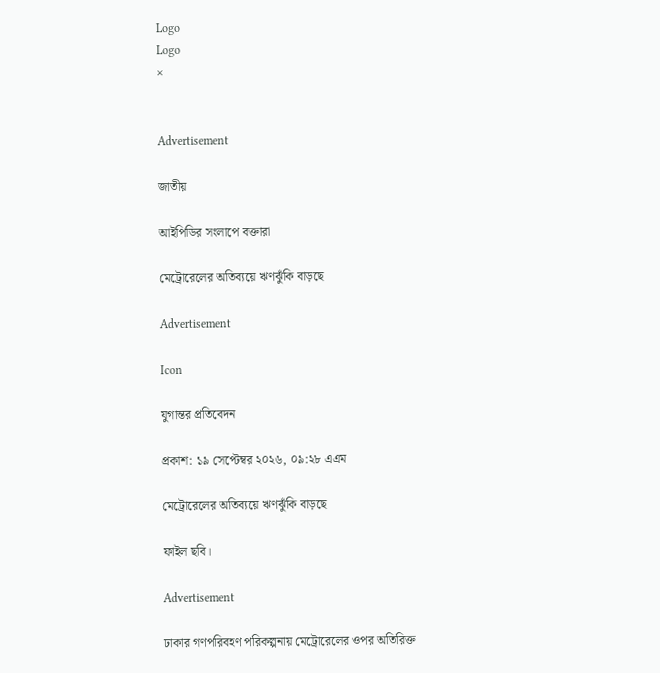Logo
Logo
×


Advertisement

জাতীয়

আইপিডির সংলাপে বক্তারা

মেট্রোরেলের অতিব্যয়ে ঋণঝুঁকি বাড়ছে

Advertisement

Icon

যুগান্তর প্রতিবেদন

প্রকাশ: ১৯ সেপ্টেম্বর ২০২৬, ০৯:২৮ এএম

মেট্রোরেলের অতিব্যয়ে ঋণঝুঁকি বাড়ছে

ফাইল ছবি।

Advertisement

ঢাকার গণপরিবহণ পরিকল্পনায় মেট্রোরেলের ওপর অতিরিক্ত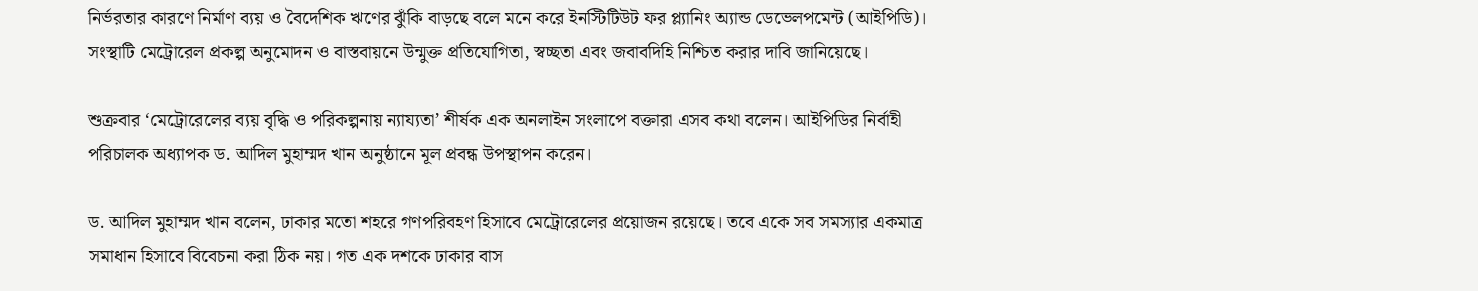নির্ভরতার কারণে নির্মাণ ব্যয় ও বৈদেশিক ঋণের ঝুঁকি বাড়ছে বলে মনে করে ইনস্টিটিউট ফর প্ল্যানিং অ্যান্ড ডেভেলপমেন্ট (আইপিডি)। সংস্থাটি মেট্রোরেল প্রকল্প অনুমোদন ও বাস্তবায়নে উন্মুক্ত প্রতিযোগিতা, স্বচ্ছতা এবং জবাবদিহি নিশ্চিত করার দাবি জানিয়েছে।

শুক্রবার ‘মেট্রোরেলের ব্যয় বৃদ্ধি ও পরিকল্পনায় ন্যায্যতা’ শীর্ষক এক অনলাইন সংলাপে বক্তারা এসব কথা বলেন। আইপিডির নির্বাহী পরিচালক অধ্যাপক ড. আদিল মুহাম্মদ খান অনুষ্ঠানে মূল প্রবন্ধ উপস্থাপন করেন।

ড. আদিল মুহাম্মদ খান বলেন, ঢাকার মতো শহরে গণপরিবহণ হিসাবে মেট্রোরেলের প্রয়োজন রয়েছে। তবে একে সব সমস্যার একমাত্র সমাধান হিসাবে বিবেচনা করা ঠিক নয়। গত এক দশকে ঢাকার বাস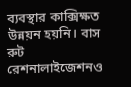ব্যবস্থার কাক্সিক্ষত উন্নয়ন হয়নি। বাস রুট রেশনালাইজেশনও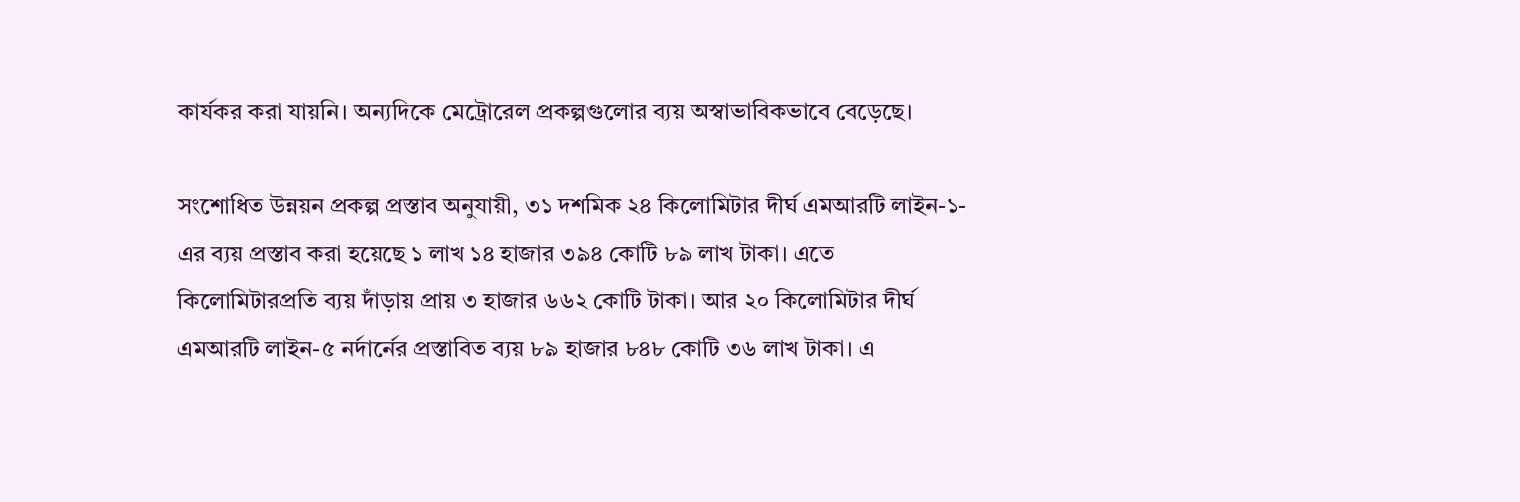কার্যকর করা যায়নি। অন্যদিকে মেট্রোরেল প্রকল্পগুলোর ব্যয় অস্বাভাবিকভাবে বেড়েছে।

সংশোধিত উন্নয়ন প্রকল্প প্রস্তাব অনুযায়ী, ৩১ দশমিক ২৪ কিলোমিটার দীর্ঘ এমআরটি লাইন-১-এর ব্যয় প্রস্তাব করা হয়েছে ১ লাখ ১৪ হাজার ৩৯৪ কোটি ৮৯ লাখ টাকা। এতে কিলোমিটারপ্রতি ব্যয় দাঁড়ায় প্রায় ৩ হাজার ৬৬২ কোটি টাকা। আর ২০ কিলোমিটার দীর্ঘ এমআরটি লাইন-৫ নর্দার্নের প্রস্তাবিত ব্যয় ৮৯ হাজার ৮৪৮ কোটি ৩৬ লাখ টাকা। এ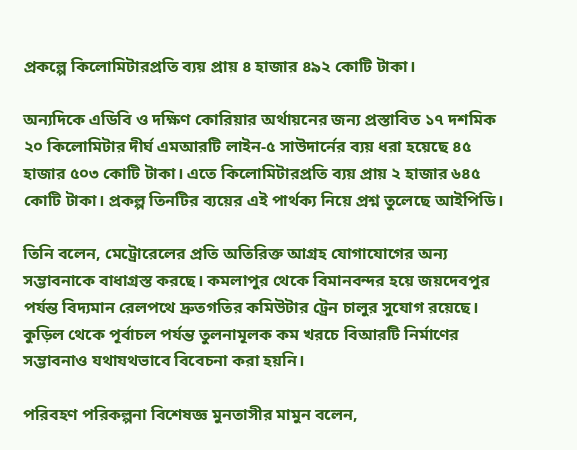প্রকল্পে কিলোমিটারপ্রতি ব্যয় প্রায় ৪ হাজার ৪৯২ কোটি টাকা।

অন্যদিকে এডিবি ও দক্ষিণ কোরিয়ার অর্থায়নের জন্য প্রস্তাবিত ১৭ দশমিক ২০ কিলোমিটার দীর্ঘ এমআরটি লাইন-৫ সাউদার্নের ব্যয় ধরা হয়েছে ৪৫ হাজার ৫০৩ কোটি টাকা। এতে কিলোমিটারপ্রতি ব্যয় প্রায় ২ হাজার ৬৪৫ কোটি টাকা। প্রকল্প তিনটির ব্যয়ের এই পার্থক্য নিয়ে প্রশ্ন তুলেছে আইপিডি।

তিনি বলেন, মেট্রোরেলের প্রতি অতিরিক্ত আগ্রহ যোগাযোগের অন্য সম্ভাবনাকে বাধাগ্রস্ত করছে। কমলাপুর থেকে বিমানবন্দর হয়ে জয়দেবপুর পর্যন্ত বিদ্যমান রেলপথে দ্রুতগতির কমিউটার ট্রেন চালুর সুযোগ রয়েছে। কুড়িল থেকে পূর্বাচল পর্যন্ত তুলনামূলক কম খরচে বিআরটি নির্মাণের সম্ভাবনাও যথাযথভাবে বিবেচনা করা হয়নি।

পরিবহণ পরিকল্পনা বিশেষজ্ঞ মুনতাসীর মামুন বলেন,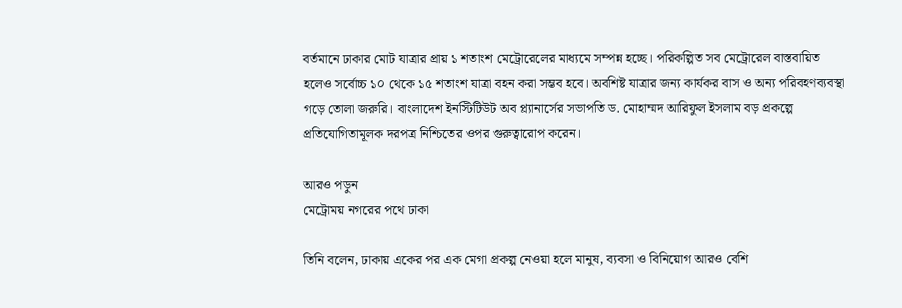বর্তমানে ঢাকার মোট যাত্রার প্রায় ১ শতাংশ মেট্রোরেলের মাধ্যমে সম্পন্ন হচ্ছে। পরিকল্পিত সব মেট্রোরেল বাস্তবায়িত হলেও সর্বোচ্চ ১০ থেকে ১৫ শতাংশ যাত্রা বহন করা সম্ভব হবে। অবশিষ্ট যাত্রার জন্য কার্যকর বাস ও অন্য পরিবহণব্যবস্থা গড়ে তোলা জরুরি। বাংলাদেশ ইনস্টিটিউট অব প্ল্যানার্সের সভাপতি ড. মোহাম্মদ আরিফুল ইসলাম বড় প্রকল্পে প্রতিযোগিতামূলক দরপত্র নিশ্চিতের ওপর গুরুত্বারোপ করেন।

আরও পড়ুন
মেট্রোময় নগরের পথে ঢাকা

তিনি বলেন, ঢাকায় একের পর এক মেগা প্রকল্প নেওয়া হলে মানুষ, ব্যবসা ও বিনিয়োগ আরও বেশি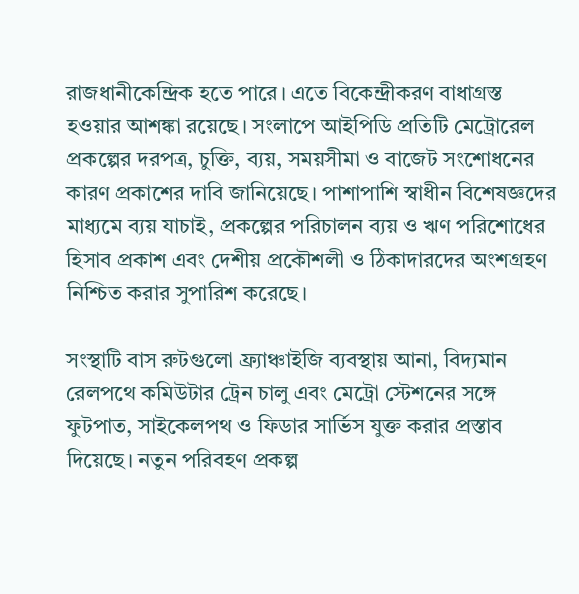রাজধানীকেন্দ্রিক হতে পারে। এতে বিকেন্দ্রীকরণ বাধাগ্রস্ত হওয়ার আশঙ্কা রয়েছে। সংলাপে আইপিডি প্রতিটি মেট্রোরেল প্রকল্পের দরপত্র, চুক্তি, ব্যয়, সময়সীমা ও বাজেট সংশোধনের কারণ প্রকাশের দাবি জানিয়েছে। পাশাপাশি স্বাধীন বিশেষজ্ঞদের মাধ্যমে ব্যয় যাচাই, প্রকল্পের পরিচালন ব্যয় ও ঋণ পরিশোধের হিসাব প্রকাশ এবং দেশীয় প্রকৌশলী ও ঠিকাদারদের অংশগ্রহণ নিশ্চিত করার সুপারিশ করেছে।

সংস্থাটি বাস রুটগুলো ফ্র্যাঞ্চাইজি ব্যবস্থায় আনা, বিদ্যমান রেলপথে কমিউটার ট্রেন চালু এবং মেট্রো স্টেশনের সঙ্গে ফুটপাত, সাইকেলপথ ও ফিডার সার্ভিস যুক্ত করার প্রস্তাব দিয়েছে। নতুন পরিবহণ প্রকল্প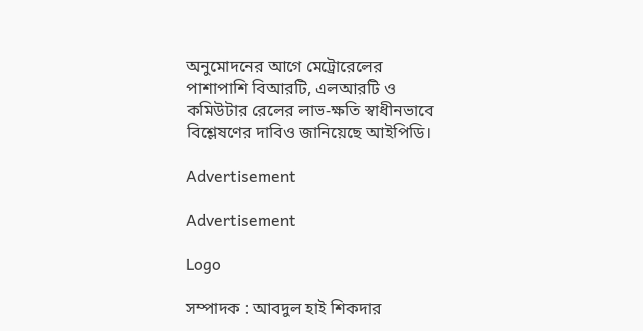অনুমোদনের আগে মেট্রোরেলের পাশাপাশি বিআরটি, এলআরটি ও কমিউটার রেলের লাভ-ক্ষতি স্বাধীনভাবে বিশ্লেষণের দাবিও জানিয়েছে আইপিডি।

Advertisement

Advertisement

Logo

সম্পাদক : আবদুল হাই শিকদার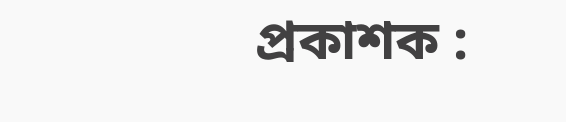প্রকাশক :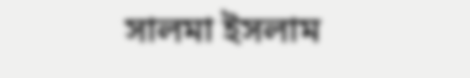সালমা ইসলাম